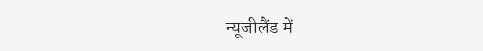न्यूजीलैंड में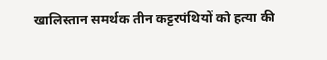खालिस्तान समर्थक तीन कट्टरपंथियों को हत्या की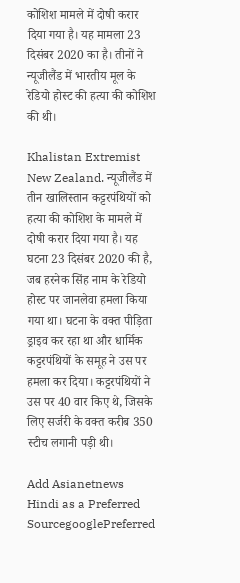कोशिश मामले में दोषी करार दिया गया है। यह मामला 23 दिसंबर 2020 का है। तीनों ने न्यूजीलैंड में भारतीय मूल के रेडियो होस्ट की हत्या की कोशिश की थी।

Khalistan Extremist New Zealand. न्यूजीलैंड में तीन खालिस्तान कट्टरपंथियों को हत्या की कोशिश के मामले में दोषी करार दिया गया है। यह घटना 23 दिसंबर 2020 की है, जब हरनेक सिंह नाम के रेडियो होस्ट पर जानलेवा हमला किया गया था। घटना के वक्त पीड़िता ड्राइव कर रहा था और धार्मिक कट्टरपंथियों के समूह ने उस पर हमला कर दिया। कट्टरपंथियों ने उस पर 40 वार किए थे, जिसके लिए सर्जरी के वक्त करीब 350 स्टीच लगानी पड़ी थी।

Add Asianetnews Hindi as a Preferred SourcegooglePreferred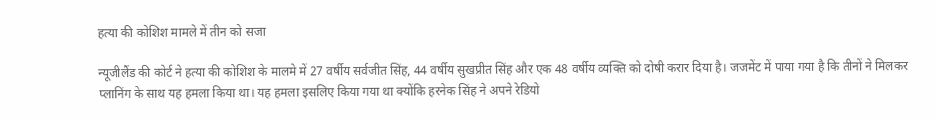हत्या की कोशिश मामले में तीन को सजा

न्यूजीलैंड की कोर्ट ने हत्या की कोशिश के मालमे में 27 वर्षीय सर्वजीत सिंह, 44 वर्षीय सुखप्रीत सिंह और एक 48 वर्षीय व्यक्ति को दोषी करार दिया है। जजमेंट में पाया गया है कि तीनों ने मिलकर प्लानिंग के साथ यह हमला किया था। यह हमला इसलिए किया गया था क्योंकि हरनेक सिंह ने अपने रेडियो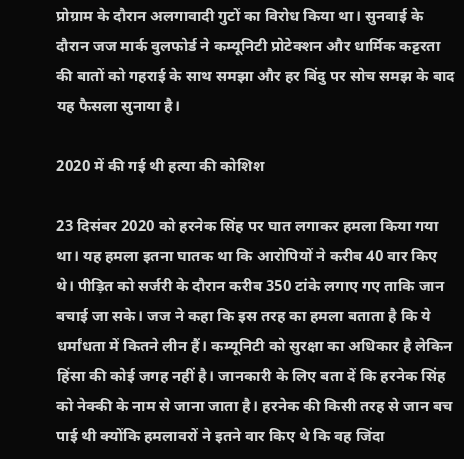प्रोग्राम के दौरान अलगावादी गुटों का विरोध किया था। सुनवाई के दौरान जज मार्क वुलफोर्ड ने कम्यूनिटी प्रोटेक्शन और धार्मिक कट्टरता की बातों को गहराई के साथ समझा और हर बिंदु पर सोच समझ के बाद यह फैसला सुनाया है।

2020 में की गई थी हत्या की कोशिश

23 दिसंबर 2020 को हरनेक सिंह पर घात लगाकर हमला किया गया था। यह हमला इतना घातक था कि आरोपियों ने करीब 40 वार किए थे। पीड़ित को सर्जरी के दौरान करीब 350 टांके लगाए गए ताकि जान बचाई जा सके। जज ने कहा कि इस तरह का हमला बताता है कि ये धर्मांधता में कितने लीन हैं। कम्यूनिटी को सुरक्षा का अधिकार है लेकिन हिंसा की कोई जगह नहीं है। जानकारी के लिए बता दें कि हरनेक सिंह को नेक्की के नाम से जाना जाता है। हरनेक की किसी तरह से जान बच पाई थी क्योंकि हमलावरों ने इतने वार किए थे कि वह जिंदा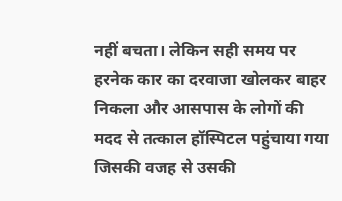नहीं बचता। लेकिन सही समय पर हरनेक कार का दरवाजा खोलकर बाहर निकला और आसपास के लोगों की मदद से तत्काल हॉस्पिटल पहुंचाया गया जिसकी वजह से उसकी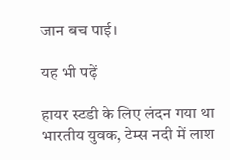जान बच पाई।

यह भी पढ़ें

हायर स्टडी के लिए लंदन गया था भारतीय युवक, टेम्स नदी में लाश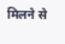मिलने से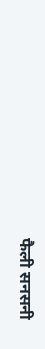फैली सनसनी